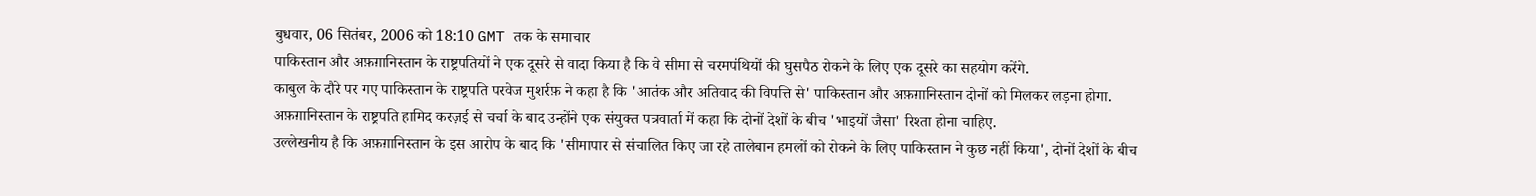बुधवार, 06 सितंबर, 2006 को 18:10 GMT तक के समाचार
पाकिस्तान और अफ़ग़ानिस्तान के राष्ट्रपतियों ने एक दूसरे से वादा किया है कि वे सीमा से चरमपंथियों की घुसपैठ रोकने के लिए एक दूसरे का सहयोग करेंगे.
काबुल के दौरे पर गए पाकिस्तान के राष्ट्रपति परवेज मुशर्रफ़ ने कहा है कि 'आतंक और अतिवाद की विपत्ति से' पाकिस्तान और अफ़ग़ानिस्तान दोनों को मिलकर लड़ना होगा.
अफ़ग़ानिस्तान के राष्ट्रपति हामिद करज़ई से चर्चा के बाद उन्होंने एक संयुक्त पत्रवार्ता में कहा कि दोनों देशों के बीच 'भाइयों जैसा' रिश्ता होना चाहिए.
उल्लेखनीय है कि अफ़ग़ानिस्तान के इस आरोप के बाद कि 'सीमापार से संचालित किए जा रहे तालेबान हमलों को रोकने के लिए पाकिस्तान ने कुछ नहीं किया', दोनों देशों के बीच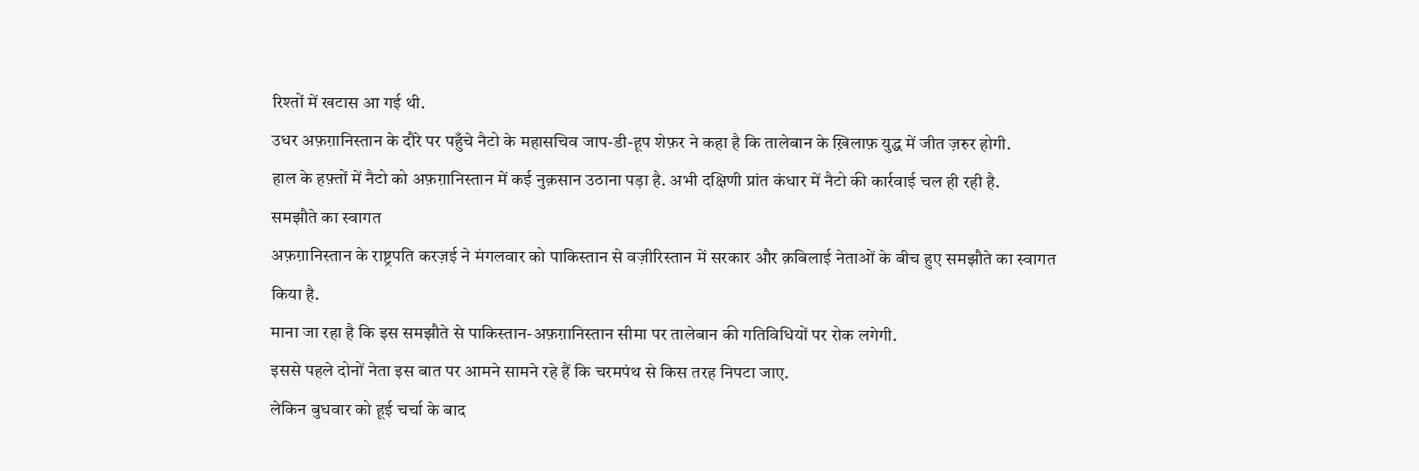रिश्तों में खटास आ गई थी.
उधर अफ़ग़ानिस्तान के दौरे पर पहुँचे नैटो के महासचिव जाप-डी-हूप शेफ़र ने कहा है कि तालेबान के ख़िलाफ़ युद्ध में जीत ज़रुर होगी.
हाल के हफ़्तों में नैटो को अफ़ग़ानिस्तान में कई नुक़सान उठाना पड़ा है. अभी दक्षिणी प्रांत कंधार में नैटो की कार्रवाई चल ही रही है.
समझौते का स्वागत
अफ़ग़ानिस्तान के राष्ट्रपति करज़ई ने मंगलवार को पाकिस्तान से वज़ीरिस्तान में सरकार और क़बिलाई नेताओं के बीच हुए समझौते का स्वागत किया है.
माना जा रहा है कि इस समझौते से पाकिस्तान-अफ़ग़ानिस्तान सीमा पर तालेबान की गतिविधियों पर रोक लगेगी.
इससे पहले दोनों नेता इस बात पर आमने सामने रहे हैं कि चरमपंथ से किस तरह निपटा जाए.
लेकिन बुधवार को हूई चर्चा के बाद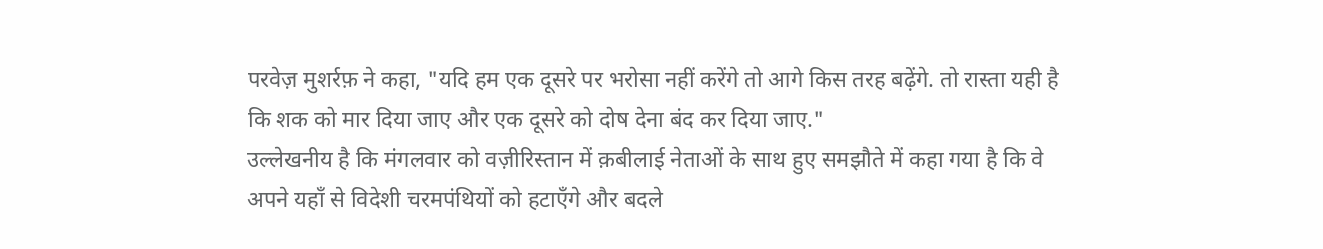परवेज़ मुशर्रफ़ ने कहा, "यदि हम एक दूसरे पर भरोसा नहीं करेंगे तो आगे किस तरह बढ़ेंगे. तो रास्ता यही है कि शक को मार दिया जाए और एक दूसरे को दोष देना बंद कर दिया जाए."
उल्लेखनीय है कि मंगलवार को वज़ीरिस्तान में क़बीलाई नेताओं के साथ हुए समझौते में कहा गया है कि वे अपने यहाँ से विदेशी चरमपंथियों को हटाएँगे और बदले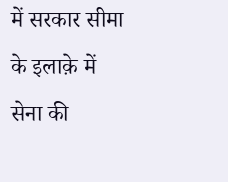में सरकार सीमा के इलाक़े में सेना की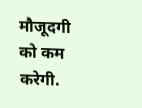मौजूदगी को कम करेगी.